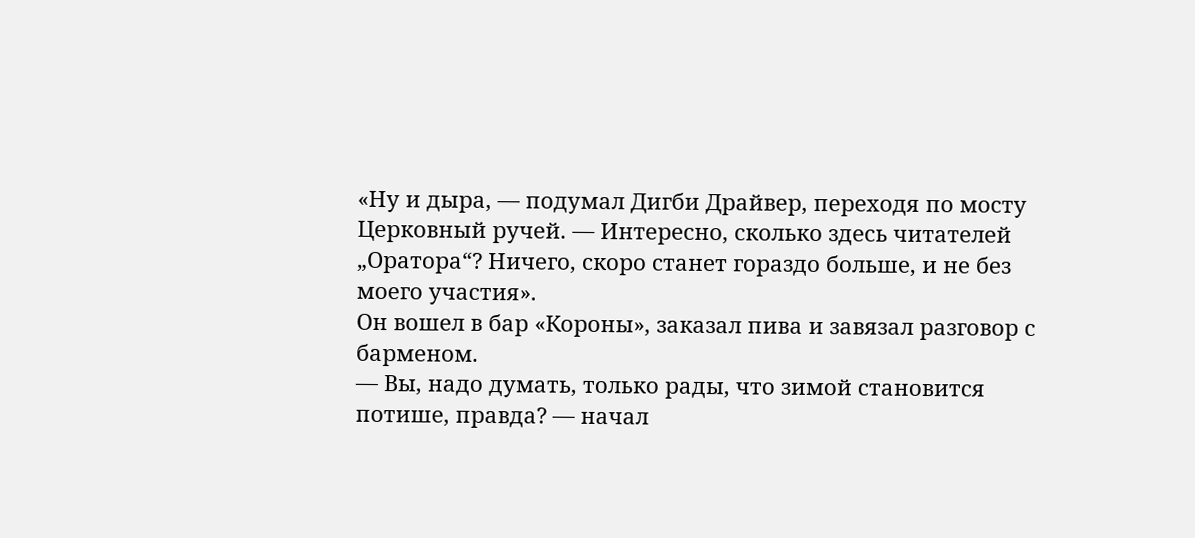«Ну и дыра, — подумал Дигби Драйвер, переходя по мосту Церковный ручей. — Интересно, сколько здесь читателей „Оратора“? Ничего, скоро станет гораздо больше, и не без моего участия».
Он вошел в бар «Короны», заказал пива и завязал разговор с барменом.
— Вы, надо думать, только рады, что зимой становится потише, правда? — начал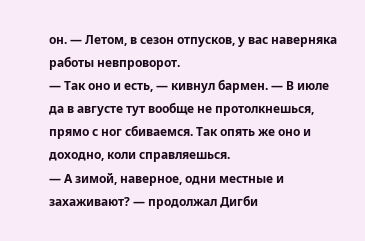он. — Летом, в сезон отпусков, у вас наверняка работы невпроворот.
— Так оно и есть, — кивнул бармен. — В июле да в августе тут вообще не протолкнешься, прямо с ног сбиваемся. Так опять же оно и доходно, коли справляешься.
— А зимой, наверное, одни местные и захаживают? — продолжал Дигби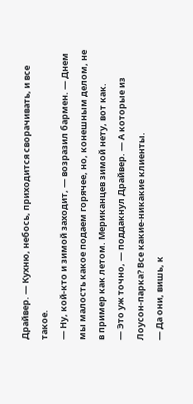Драйвер. — Кухню, небось, приходится сворачивать, и все такое.
— Ну, кой-кто и зимой заходит, — возразил бармен. — Днем мы малость какое подаем горячее, но, конешным делом, не в пример как летом. Мериканцев зимой нету, вот как.
— Это уж точно, — поддакнул Драйвер. — А которые из Лоусон-парка? Все какие-никакие клиенты.
— Да они, вишь, к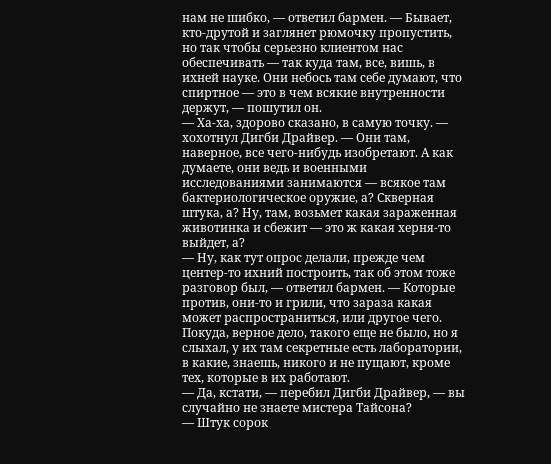нам не шибко, — ответил бармен. — Бывает, кто-друтой и заглянет рюмочку пропустить, но так чтобы серьезно клиентом нас обеспечивать — так куда там, все, вишь, в ихней науке. Они небось там себе думают, что спиртное — это в чем всякие внутренности держут, — пошутил он.
— Ха-ха, здорово сказано, в самую точку. — хохотнул Дигби Драйвер. — Они там, наверное, все чего-нибудь изобретают. А как думаете, они ведь и военными исследованиями занимаются — всякое там бактериологическое оружие, а? Скверная штука, а? Ну, там, возьмет какая зараженная животинка и сбежит — это ж какая херня-то выйдет, а?
— Ну, как тут опрос делали, прежде чем центер-то ихний построить, так об этом тоже разговор был, — ответил бармен. — Которые против, они-то и грили, что зараза какая может распространиться, или другое чего. Покуда, верное дело, такого еще не было, но я слыхал, у их там секретные есть лаборатории, в какие, знаешь, никого и не пущают, кроме тех, которые в их работают.
— Да, кстати, — перебил Дигби Драйвер, — вы случайно не знаете мистера Тайсона?
— Штук сорок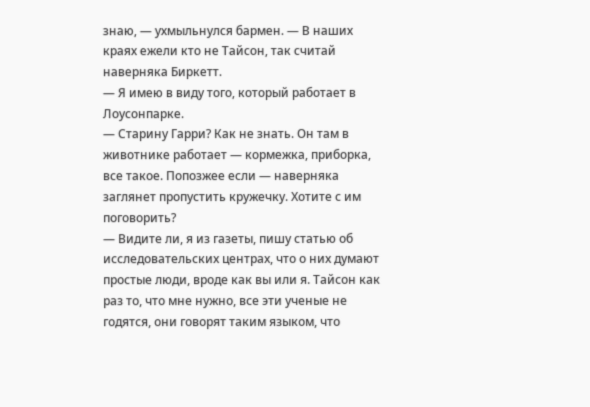знаю, — ухмыльнулся бармен. — В наших краях ежели кто не Тайсон, так считай наверняка Биркетт.
— Я имею в виду того, который работает в Лоусонпарке.
— Старину Гарри? Как не знать. Он там в животнике работает — кормежка, приборка, все такое. Попозжее если — наверняка заглянет пропустить кружечку. Хотите с им поговорить?
— Видите ли, я из газеты, пишу статью об исследовательских центрах, что о них думают простые люди, вроде как вы или я. Тайсон как раз то, что мне нужно, все эти ученые не годятся, они говорят таким языком, что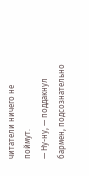читатели ничего не поймут.
— Ну-ну, — поддакнул бармен, подсознательно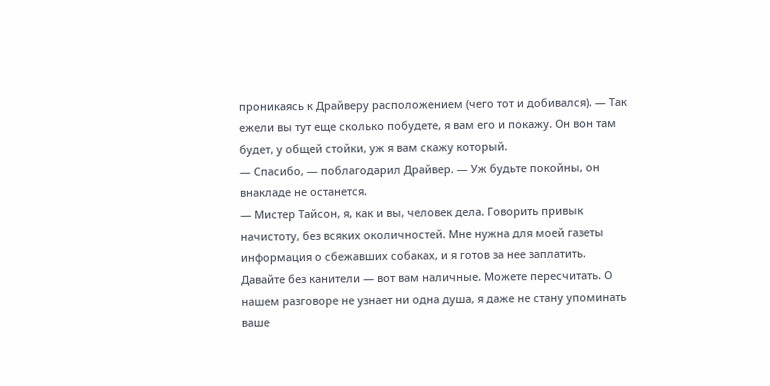проникаясь к Драйверу расположением (чего тот и добивался). — Так ежели вы тут еще сколько побудете, я вам его и покажу. Он вон там будет, у общей стойки, уж я вам скажу который.
— Спасибо, — поблагодарил Драйвер. — Уж будьте покойны, он внакладе не останется.
— Мистер Тайсон, я, как и вы, человек дела. Говорить привык начистоту, без всяких околичностей. Мне нужна для моей газеты информация о сбежавших собаках, и я готов за нее заплатить. Давайте без канители — вот вам наличные. Можете пересчитать. О нашем разговоре не узнает ни одна душа, я даже не стану упоминать ваше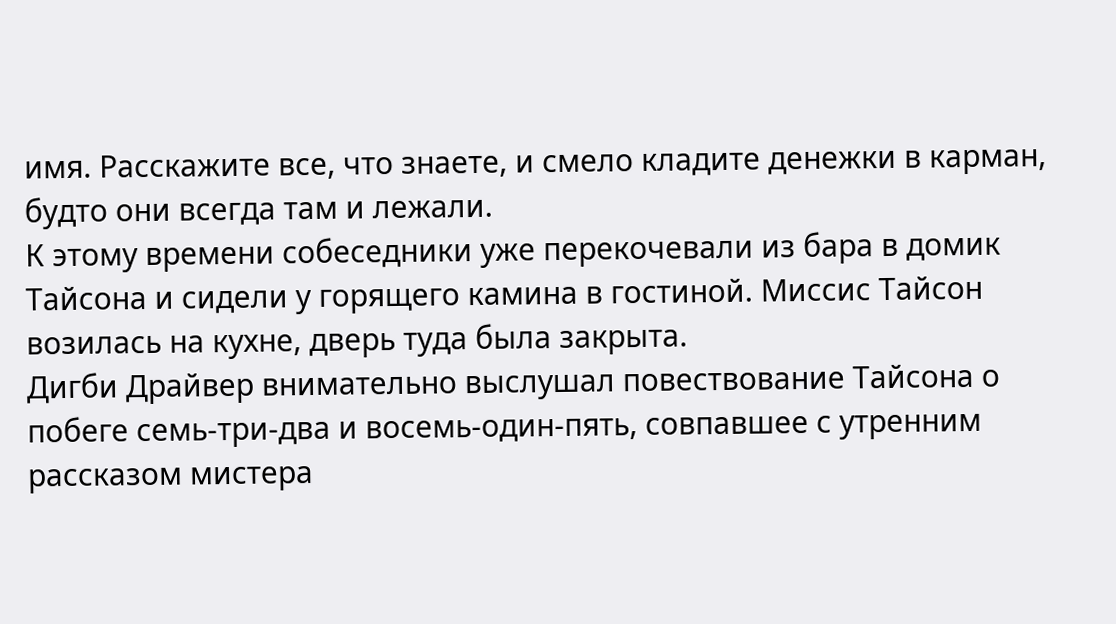имя. Расскажите все, что знаете, и смело кладите денежки в карман, будто они всегда там и лежали.
К этому времени собеседники уже перекочевали из бара в домик Тайсона и сидели у горящего камина в гостиной. Миссис Тайсон возилась на кухне, дверь туда была закрыта.
Дигби Драйвер внимательно выслушал повествование Тайсона о побеге семь-три-два и восемь-один-пять, совпавшее с утренним рассказом мистера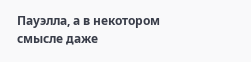Пауэлла, а в некотором смысле даже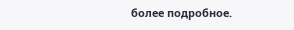более подробное.